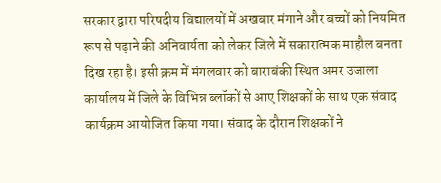सरकार द्वारा परिषदीय विद्यालयों में अखबार मंगाने और बच्चों को नियमित रूप से पढ़ाने की अनिवार्यता को लेकर जिले में सकारात्मक माहौल बनता दिख रहा है। इसी क्रम में मंगलवार को बाराबंकी स्थित अमर उजाला कार्यालय में जिले के विभिन्न ब्लॉकों से आए शिक्षकों के साथ एक संवाद कार्यक्रम आयोजित किया गया। संवाद के दौरान शिक्षकों ने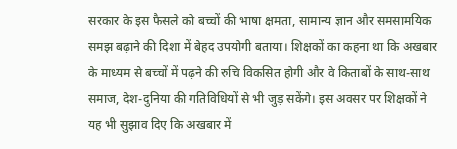सरकार के इस फैसले को बच्चों की भाषा क्षमता, सामान्य ज्ञान और समसामयिक समझ बढ़ाने की दिशा में बेहद उपयोगी बताया। शिक्षकों का कहना था कि अखबार के माध्यम से बच्चों में पढ़ने की रुचि विकसित होगी और वे किताबों के साथ-साथ समाज, देश-दुनिया की गतिविधियों से भी जुड़ सकेंगे। इस अवसर पर शिक्षकों ने यह भी सुझाव दिए कि अखबार में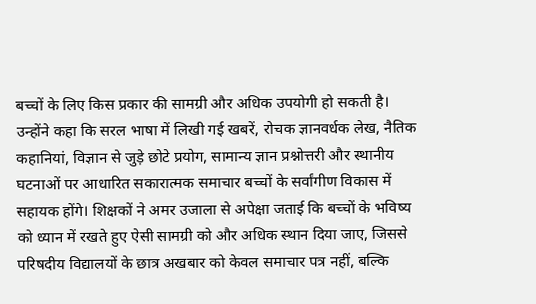बच्चों के लिए किस प्रकार की सामग्री और अधिक उपयोगी हो सकती है। उन्होंने कहा कि सरल भाषा में लिखी गई खबरें, रोचक ज्ञानवर्धक लेख, नैतिक कहानियां, विज्ञान से जुड़े छोटे प्रयोग, सामान्य ज्ञान प्रश्नोत्तरी और स्थानीय घटनाओं पर आधारित सकारात्मक समाचार बच्चों के सर्वांगीण विकास में सहायक होंगे। शिक्षकों ने अमर उजाला से अपेक्षा जताई कि बच्चों के भविष्य को ध्यान में रखते हुए ऐसी सामग्री को और अधिक स्थान दिया जाए, जिससे परिषदीय विद्यालयों के छात्र अखबार को केवल समाचार पत्र नहीं, बल्कि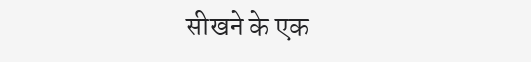सीखने के एक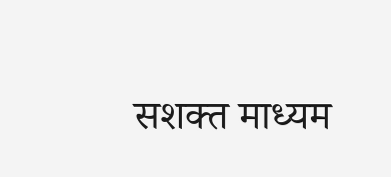सशक्त माध्यम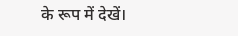के रूप में देखें।